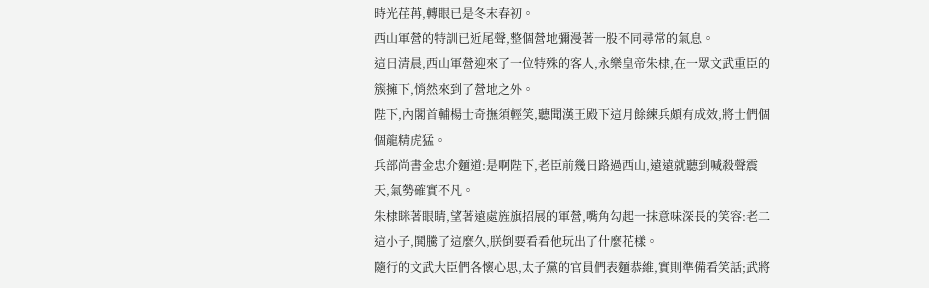時光荏苒,轉眼已是冬末春初。
西山軍營的特訓已近尾聲,整個營地彌漫著一股不同尋常的氣息。
這日清晨,西山軍營迎來了一位特殊的客人,永樂皇帝朱棣,在一眾文武重臣的簇擁下,悄然來到了營地之外。
陛下,內閣首輔楊士奇撫須輕笑,聽聞漢王殿下這月餘練兵頗有成效,將士們個個龍精虎猛。
兵部尚書金忠介麵道:是啊陛下,老臣前幾日路過西山,遠遠就聽到喊殺聲震天,氣勢確實不凡。
朱棣眯著眼睛,望著遠處旌旗招展的軍營,嘴角勾起一抹意味深長的笑容:老二這小子,鬨騰了這麼久,朕倒要看看他玩出了什麼花樣。
隨行的文武大臣們各懷心思,太子黨的官員們表麵恭維,實則準備看笑話;武將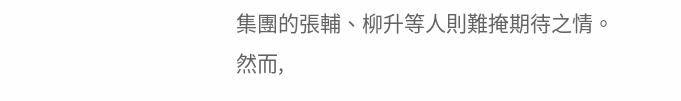集團的張輔、柳升等人則難掩期待之情。
然而,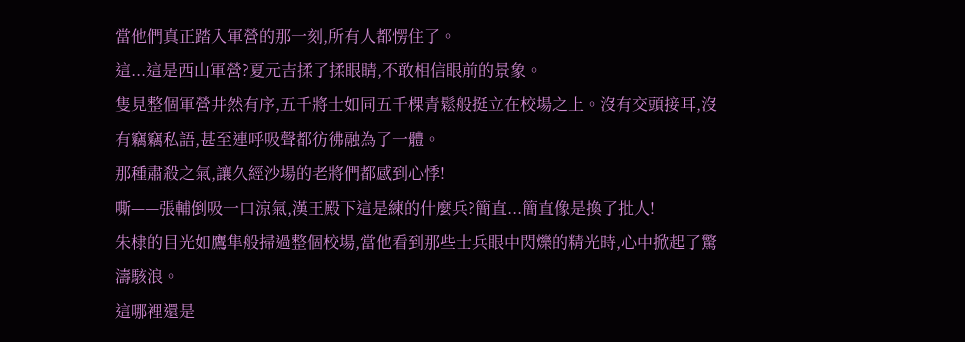當他們真正踏入軍營的那一刻,所有人都愣住了。
這...這是西山軍營?夏元吉揉了揉眼睛,不敢相信眼前的景象。
隻見整個軍營井然有序,五千將士如同五千棵青鬆般挺立在校場之上。沒有交頭接耳,沒有竊竊私語,甚至連呼吸聲都彷彿融為了一體。
那種肅殺之氣,讓久經沙場的老將們都感到心悸!
嘶——張輔倒吸一口涼氣,漢王殿下這是練的什麼兵?簡直...簡直像是換了批人!
朱棣的目光如鷹隼般掃過整個校場,當他看到那些士兵眼中閃爍的精光時,心中掀起了驚濤駭浪。
這哪裡還是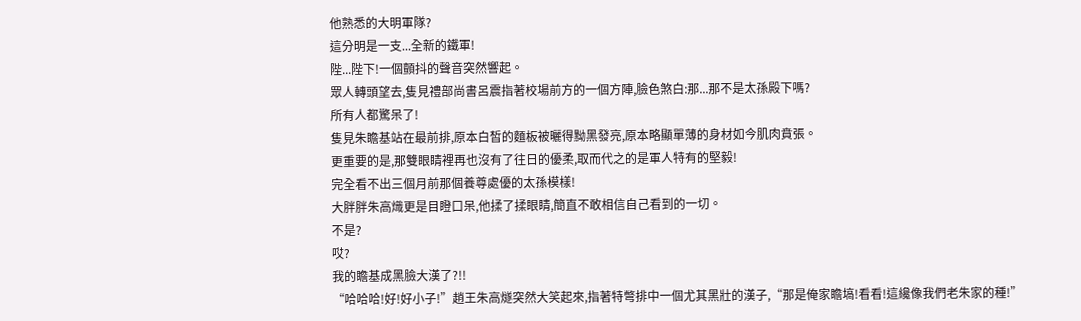他熟悉的大明軍隊?
這分明是一支...全新的鐵軍!
陛...陛下!一個顫抖的聲音突然響起。
眾人轉頭望去,隻見禮部尚書呂震指著校場前方的一個方陣,臉色煞白:那...那不是太孫殿下嗎?
所有人都驚呆了!
隻見朱瞻基站在最前排,原本白皙的麵板被曬得黝黑發亮,原本略顯單薄的身材如今肌肉賁張。
更重要的是,那雙眼睛裡再也沒有了往日的優柔,取而代之的是軍人特有的堅毅!
完全看不出三個月前那個養尊處優的太孫模樣!
大胖胖朱高熾更是目瞪口呆,他揉了揉眼睛,簡直不敢相信自己看到的一切。
不是?
哎?
我的瞻基成黑臉大漢了?!!
“哈哈哈!好!好小子!”趙王朱高燧突然大笑起來,指著特彆排中一個尤其黑壯的漢子,“那是俺家瞻塙!看看!這纔像我們老朱家的種!”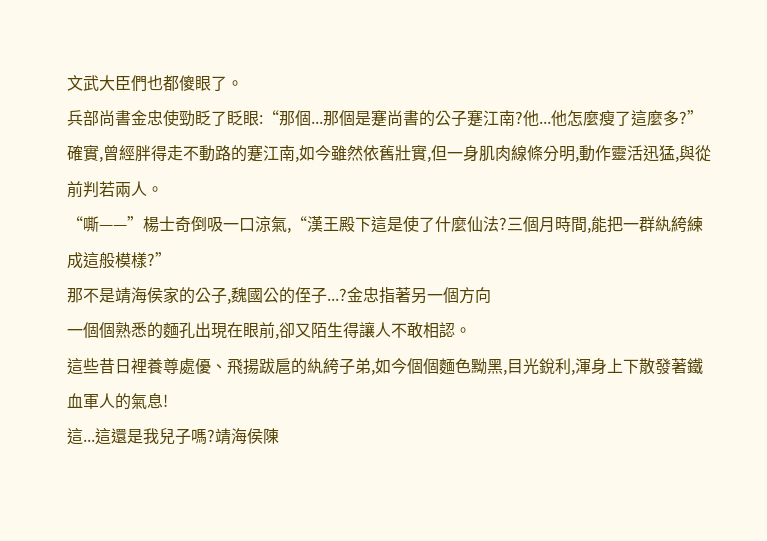文武大臣們也都傻眼了。
兵部尚書金忠使勁眨了眨眼:“那個...那個是蹇尚書的公子蹇江南?他...他怎麼瘦了這麼多?”
確實,曾經胖得走不動路的蹇江南,如今雖然依舊壯實,但一身肌肉線條分明,動作靈活迅猛,與從前判若兩人。
“嘶——”楊士奇倒吸一口涼氣,“漢王殿下這是使了什麼仙法?三個月時間,能把一群紈絝練成這般模樣?”
那不是靖海侯家的公子,魏國公的侄子...?金忠指著另一個方向
一個個熟悉的麵孔出現在眼前,卻又陌生得讓人不敢相認。
這些昔日裡養尊處優、飛揚跋扈的紈絝子弟,如今個個麵色黝黑,目光銳利,渾身上下散發著鐵血軍人的氣息!
這...這還是我兒子嗎?靖海侯陳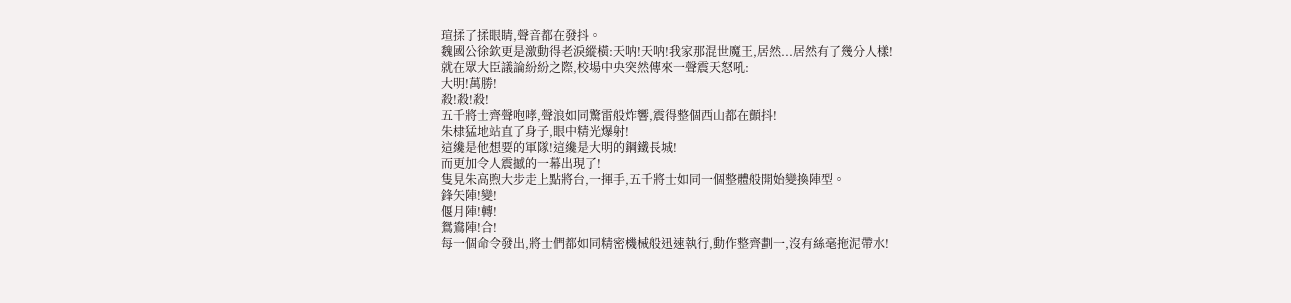瑄揉了揉眼睛,聲音都在發抖。
魏國公徐欽更是激動得老淚縱橫:天呐!天呐!我家那混世魔王,居然...居然有了幾分人樣!
就在眾大臣議論紛紛之際,校場中央突然傳來一聲震天怒吼:
大明!萬勝!
殺!殺!殺!
五千將士齊聲咆哮,聲浪如同驚雷般炸響,震得整個西山都在顫抖!
朱棣猛地站直了身子,眼中精光爆射!
這纔是他想要的軍隊!這纔是大明的鋼鐵長城!
而更加令人震撼的一幕出現了!
隻見朱高煦大步走上點將台,一揮手,五千將士如同一個整體般開始變換陣型。
鋒矢陣!變!
偃月陣!轉!
鴛鴦陣!合!
每一個命令發出,將士們都如同精密機械般迅速執行,動作整齊劃一,沒有絲毫拖泥帶水!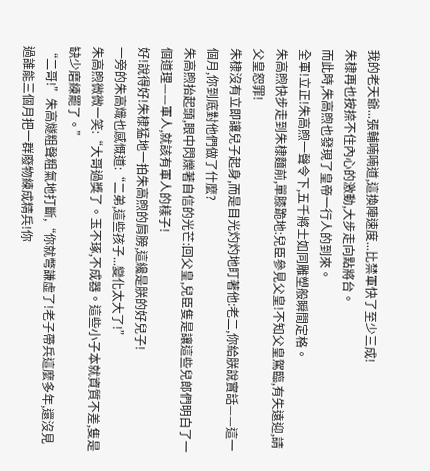我的老天爺...張輔喃喃道,這換陣速度...比禁軍快了至少三成!
朱棣再也按捺不住內心的激動,大步走向點將台。
而此時,朱高煦也發現了皇帝一行人的到來。
全軍!立正!朱高煦一聲令下,五千將士如同雕塑般瞬間定格。
朱高煦快步走到朱棣麵前,單膝跪地:兒臣參見父皇!不知父皇駕臨,有失遠迎,請父皇恕罪!
朱棣沒有立即讓兒子起身,而是目光灼灼地盯著他:老二,你給朕說實話——這一個月,你到底對他們做了什麼?
朱高煦抬起頭,眼中閃爍著自信的光芒:回父皇,兒臣隻是讓這些兒郎們明白了一個道理——軍人,就該有軍人的樣子!
好!說得好!朱棣猛地一拍朱高煦的肩膀,這纔是朕的好兒子!
一旁的朱高熾也感慨道:“二弟,這些孩子...變化太大了!”
朱高煦微微一笑:“大哥過獎了。玉不琢,不成器。這些小子本就資質不差,隻是缺少磨練罷了。”
“二哥!”朱高燧粗聲粗氣地打斷,“你就彆謙虛了!老子帶兵這麼多年,還沒見過誰能三個月把一群廢物練成精兵!你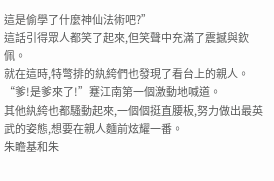這是偷學了什麼神仙法術吧?”
這話引得眾人都笑了起來,但笑聲中充滿了震撼與欽佩。
就在這時,特彆排的紈絝們也發現了看台上的親人。
“爹!是爹來了!”蹇江南第一個激動地喊道。
其他紈絝也都騷動起來,一個個挺直腰板,努力做出最英武的姿態,想要在親人麵前炫耀一番。
朱瞻基和朱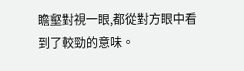瞻壑對視一眼,都從對方眼中看到了較勁的意味。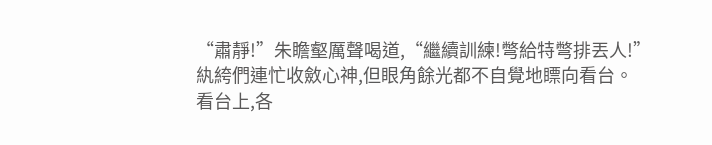“肅靜!”朱瞻壑厲聲喝道,“繼續訓練!彆給特彆排丟人!”
紈絝們連忙收斂心神,但眼角餘光都不自覺地瞟向看台。
看台上,各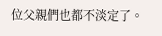位父親們也都不淡定了。